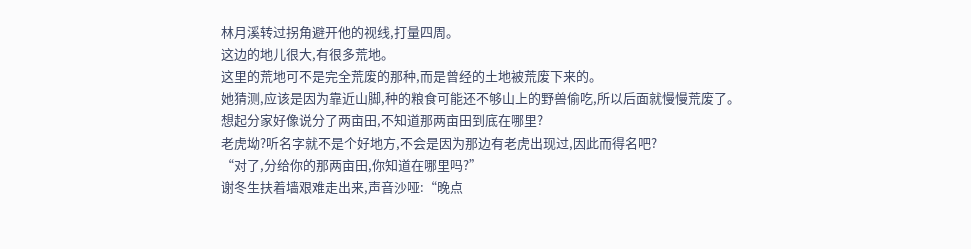林月溪转过拐角避开他的视线,打量四周。
这边的地儿很大,有很多荒地。
这里的荒地可不是完全荒废的那种,而是曾经的土地被荒废下来的。
她猜测,应该是因为靠近山脚,种的粮食可能还不够山上的野兽偷吃,所以后面就慢慢荒废了。
想起分家好像说分了两亩田,不知道那两亩田到底在哪里?
老虎坳?听名字就不是个好地方,不会是因为那边有老虎出现过,因此而得名吧?
“对了,分给你的那两亩田,你知道在哪里吗?”
谢冬生扶着墙艰难走出来,声音沙哑:“晚点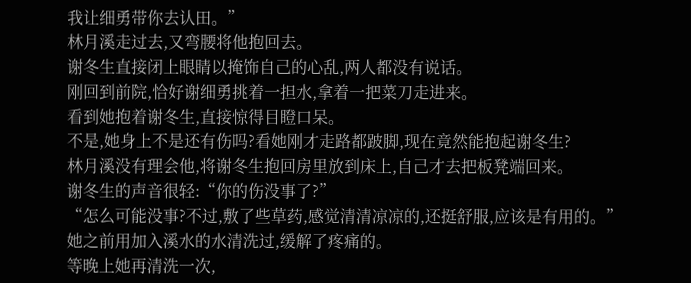我让细勇带你去认田。”
林月溪走过去,又弯腰将他抱回去。
谢冬生直接闭上眼睛以掩饰自己的心乱,两人都没有说话。
刚回到前院,恰好谢细勇挑着一担水,拿着一把菜刀走进来。
看到她抱着谢冬生,直接惊得目瞪口呆。
不是,她身上不是还有伤吗?看她刚才走路都跛脚,现在竟然能抱起谢冬生?
林月溪没有理会他,将谢冬生抱回房里放到床上,自己才去把板凳端回来。
谢冬生的声音很轻:“你的伤没事了?”
“怎么可能没事?不过,敷了些草药,感觉清清凉凉的,还挺舒服,应该是有用的。”
她之前用加入溪水的水清洗过,缓解了疼痛的。
等晚上她再清洗一次,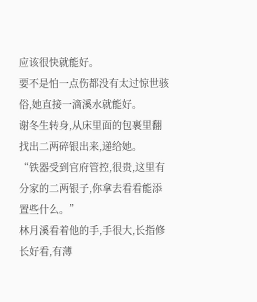应该很快就能好。
要不是怕一点伤都没有太过惊世骇俗,她直接一滴溪水就能好。
谢冬生转身,从床里面的包裹里翻找出二两碎银出来,递给她。
“铁器受到官府管控,很贵,这里有分家的二两银子,你拿去看看能添置些什么。”
林月溪看着他的手,手很大,长指修长好看,有薄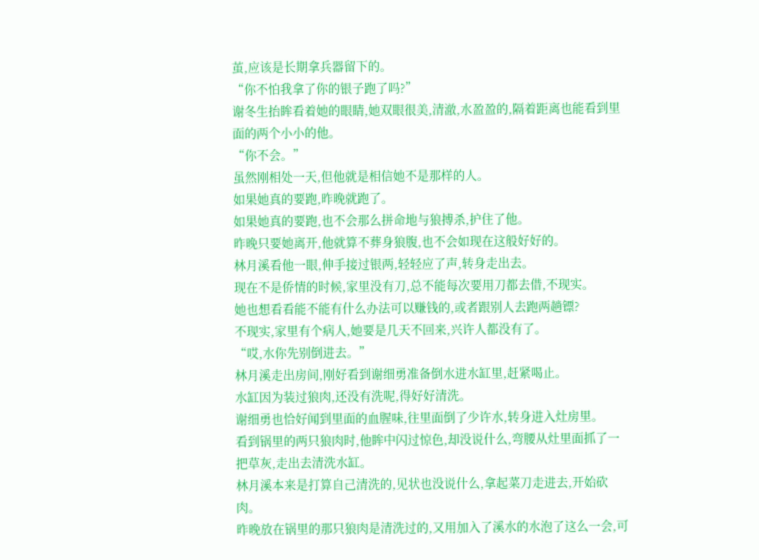茧,应该是长期拿兵器留下的。
“你不怕我拿了你的银子跑了吗?”
谢冬生抬眸看着她的眼睛,她双眼很美,清澈,水盈盈的,隔着距离也能看到里面的两个小小的他。
“你不会。”
虽然刚相处一天,但他就是相信她不是那样的人。
如果她真的要跑,昨晚就跑了。
如果她真的要跑,也不会那么拼命地与狼搏杀,护住了他。
昨晚只要她离开,他就算不葬身狼腹,也不会如现在这般好好的。
林月溪看他一眼,伸手接过银两,轻轻应了声,转身走出去。
现在不是侨情的时候,家里没有刀,总不能每次要用刀都去借,不现实。
她也想看看能不能有什么办法可以赚钱的,或者跟别人去跑两趟镖?
不现实,家里有个病人,她要是几天不回来,兴许人都没有了。
“哎,水你先别倒进去。”
林月溪走出房间,刚好看到谢细勇准备倒水进水缸里,赶紧喝止。
水缸因为装过狼肉,还没有洗呢,得好好清洗。
谢细勇也恰好闻到里面的血腥味,往里面倒了少许水,转身进入灶房里。
看到锅里的两只狼肉时,他眸中闪过惊色,却没说什么,弯腰从灶里面抓了一把草灰,走出去清洗水缸。
林月溪本来是打算自己清洗的,见状也没说什么,拿起菜刀走进去,开始砍肉。
昨晚放在锅里的那只狼肉是清洗过的,又用加入了溪水的水泡了这么一会,可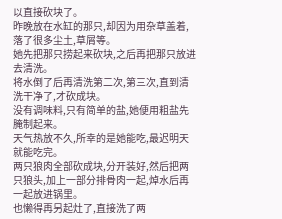以直接砍块了。
昨晚放在水缸的那只,却因为用杂草盖着,落了很多尘土,草屑等。
她先把那只捞起来砍块,之后再把那只放进去清洗。
将水倒了后再清洗第二次,第三次,直到清洗干净了,才砍成块。
没有调味料,只有简单的盐,她便用粗盐先腌制起来。
天气热放不久,所幸的是她能吃,最迟明天就能吃完。
两只狼肉全部砍成块,分开装好,然后把两只狼头,加上一部分排骨肉一起,焯水后再一起放进锅里。
也懒得再另起灶了,直接洗了两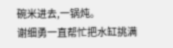碗米进去,一锅炖。
谢细勇一直帮忙把水缸挑满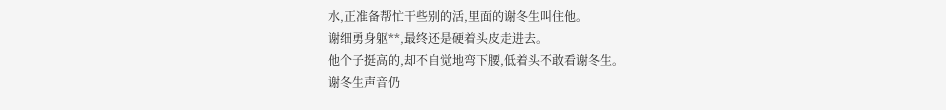水,正准备帮忙干些别的活,里面的谢冬生叫住他。
谢细勇身躯**,最终还是硬着头皮走进去。
他个子挺高的,却不自觉地弯下腰,低着头不敢看谢冬生。
谢冬生声音仍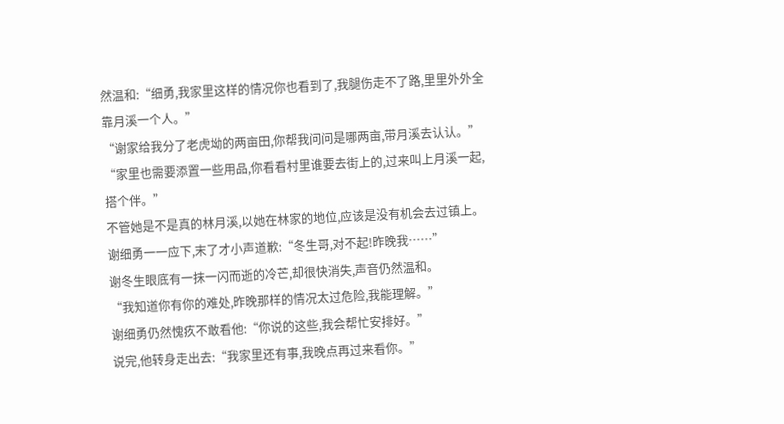然温和:“细勇,我家里这样的情况你也看到了,我腿伤走不了路,里里外外全靠月溪一个人。”
“谢家给我分了老虎坳的两亩田,你帮我问问是哪两亩,带月溪去认认。”
“家里也需要添置一些用品,你看看村里谁要去街上的,过来叫上月溪一起,搭个伴。”
不管她是不是真的林月溪,以她在林家的地位,应该是没有机会去过镇上。
谢细勇一一应下,末了才小声道歉:“冬生哥,对不起!昨晚我……”
谢冬生眼底有一抹一闪而逝的冷芒,却很快消失,声音仍然温和。
“我知道你有你的难处,昨晚那样的情况太过危险,我能理解。”
谢细勇仍然愧疚不敢看他:“你说的这些,我会帮忙安排好。”
说完,他转身走出去:“我家里还有事,我晚点再过来看你。”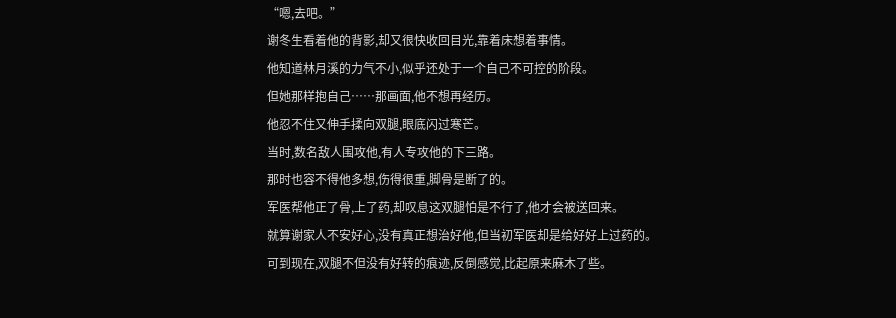“嗯,去吧。”
谢冬生看着他的背影,却又很快收回目光,靠着床想着事情。
他知道林月溪的力气不小,似乎还处于一个自己不可控的阶段。
但她那样抱自己……那画面,他不想再经历。
他忍不住又伸手揉向双腿,眼底闪过寒芒。
当时,数名敌人围攻他,有人专攻他的下三路。
那时也容不得他多想,伤得很重,脚骨是断了的。
军医帮他正了骨,上了药,却叹息这双腿怕是不行了,他才会被送回来。
就算谢家人不安好心,没有真正想治好他,但当初军医却是给好好上过药的。
可到现在,双腿不但没有好转的痕迹,反倒感觉,比起原来麻木了些。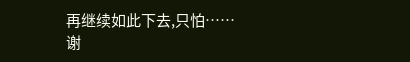再继续如此下去,只怕……
谢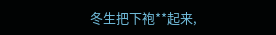冬生把下袍**起来,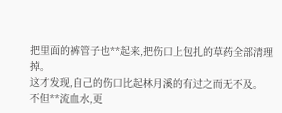把里面的裤管子也**起来,把伤口上包扎的草药全部清理掉。
这才发现,自己的伤口比起林月溪的有过之而无不及。
不但**流血水,更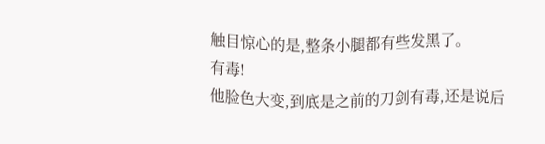触目惊心的是,整条小腿都有些发黑了。
有毒!
他脸色大变,到底是之前的刀剑有毒,还是说后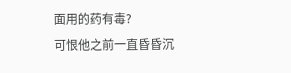面用的药有毒?
可恨他之前一直昏昏沉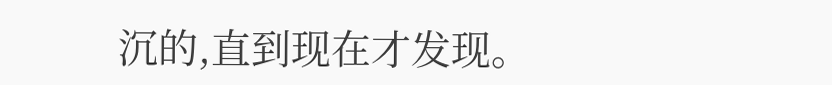沉的,直到现在才发现。